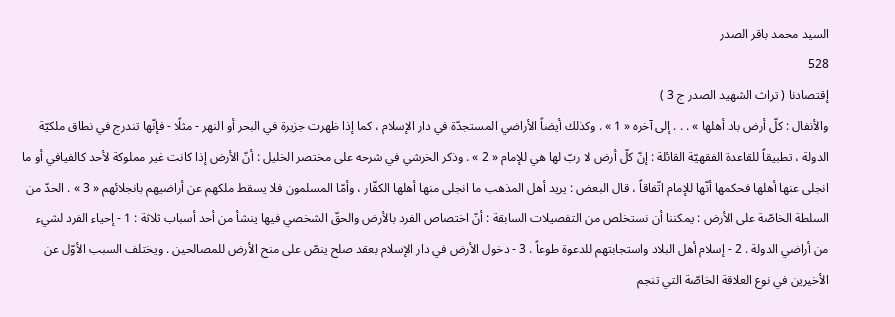السيد محمد باقر الصدر
528
إقتصادنا ( تراث الشهيد الصدر ج 3 )
والأنفال : كلّ أرض باد أهلها » . . . إلى آخره « 1 » . وكذلك أيضاً الأراضي المستجدّة في دار الإسلام ، كما إذا ظهرت جزيرة في البحر أو النهر - مثلًا - فإنّها تندرج في نطاق ملكيّة الدولة ، تطبيقاً للقاعدة الفقهيّة القائلة : إنّ كلّ أرض لا ربّ لها هي للإمام « 2 » . وذكر الخرشي في شرحه على مختصر الخليل : أنّ الأرض إذا كانت غير مملوكة لأحد كالفيافي أو ما انجلى عنها أهلها فحكمها أنّها للإمام اتّفاقاً ، قال البعض : يريد أهل المذهب ما انجلى منها أهلها الكفّار ، وأمّا المسلمون فلا يسقط ملكهم عن أراضيهم بانجلائهم « 3 » . الحدّ من السلطة الخاصّة على الأرض : يمكننا أن نستخلص من التفصيلات السابقة : أنّ اختصاص الفرد بالأرض والحقّ الشخصي فيها ينشأ من أحد أسباب ثلاثة : 1 - إحياء الفرد لشيء من أراضي الدولة . 2 - إسلام أهل البلاد واستجابتهم للدعوة طوعاً . 3 - دخول الأرض في دار الإسلام بعقد صلح ينصّ على منح الأرض للمصالحين . ويختلف السبب الأوّل عن الأخيرين في نوع العلاقة الخاصّة التي تنجم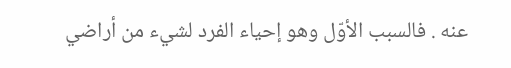عنه . فالسبب الأوّل وهو إحياء الفرد لشيء من أراضي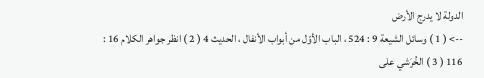الدولة لا يدرج الأرض
--> ( 1 ) وسائل الشيعة 9 : 524 ، الباب الأوّل من أبواب الأنفال ، الحديث 4 ( 2 ) انظر جواهر الكلام 16 : 116 ( 3 ) الخُرَشي على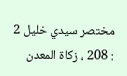مختصر سيدي خليل 2 : 208 ، زكاة المعدن